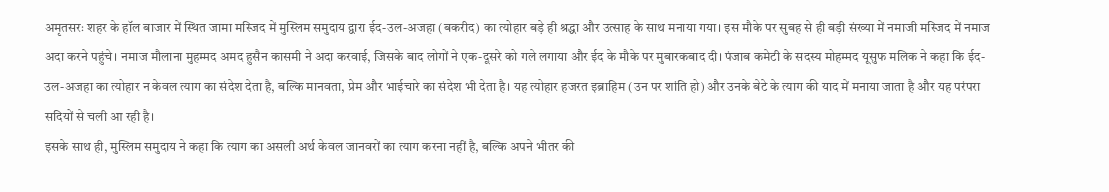अमृतसरः शहर के हॉल बाजार में स्थित जामा मस्जिद में मुस्लिम समुदाय द्वारा ईद-उल-अजहा (बकरीद) का त्योहार बड़े ही श्रद्धा और उत्साह के साथ मनाया गया। इस मौके पर सुबह से ही बड़ी संख्या में नमाजी मस्जिद में नमाज अदा करने पहुंचे। नमाज मौलाना मुहम्मद अमद हुसैन कासमी ने अदा करवाई, जिसके बाद लोगों ने एक-दूसरे को गले लगाया और ईद के मौके पर मुबारकबाद दी। पंजाब कमेटी के सदस्य मोहम्मद यूसुफ मलिक ने कहा कि ईद-उल-अजहा का त्योहार न केवल त्याग का संदेश देता है, बल्कि मानवता, प्रेम और भाईचारे का संदेश भी देता है। यह त्योहार हजरत इब्राहिम (उन पर शांति हो) और उनके बेटे के त्याग की याद में मनाया जाता है और यह परंपरा सदियों से चली आ रही है।
इसके साथ ही, मुस्लिम समुदाय ने कहा कि त्याग का असली अर्थ केवल जानवरों का त्याग करना नहीं है, बल्कि अपने भीतर की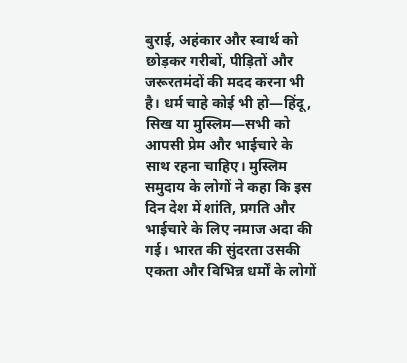बुराई, अहंकार और स्वार्थ को छोड़कर गरीबों, पीड़ितों और जरूरतमंदों की मदद करना भी है। धर्म चाहे कोई भी हो—हिंदू, सिख या मुस्लिम—सभी को आपसी प्रेम और भाईचारे के साथ रहना चाहिए। मुस्लिम समुदाय के लोगों ने कहा कि इस दिन देश में शांति, प्रगति और भाईचारे के लिए नमाज अदा की गई। भारत की सुंदरता उसकी एकता और विभिन्न धर्मों के लोगों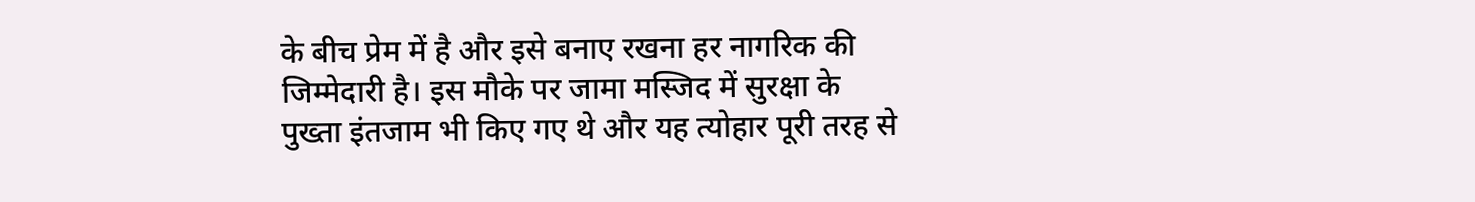के बीच प्रेम में है और इसे बनाए रखना हर नागरिक की जिम्मेदारी है। इस मौके पर जामा मस्जिद में सुरक्षा के पुख्ता इंतजाम भी किए गए थे और यह त्योहार पूरी तरह से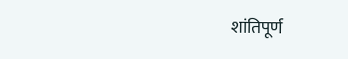शांतिपूर्ण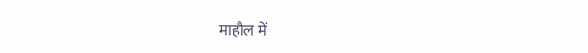माहौल में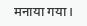मनाया गया।